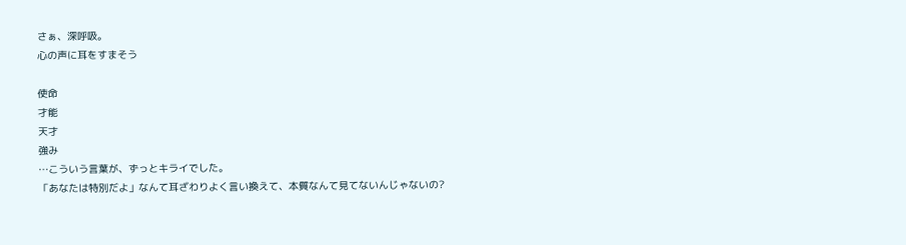さぁ、深呼吸。
心の声に耳をすまそう

使命
才能
天才
強み
…こういう言葉が、ずっとキライでした。
「あなたは特別だよ」なんて耳ざわりよく言い換えて、本質なんて見てないんじゃないの?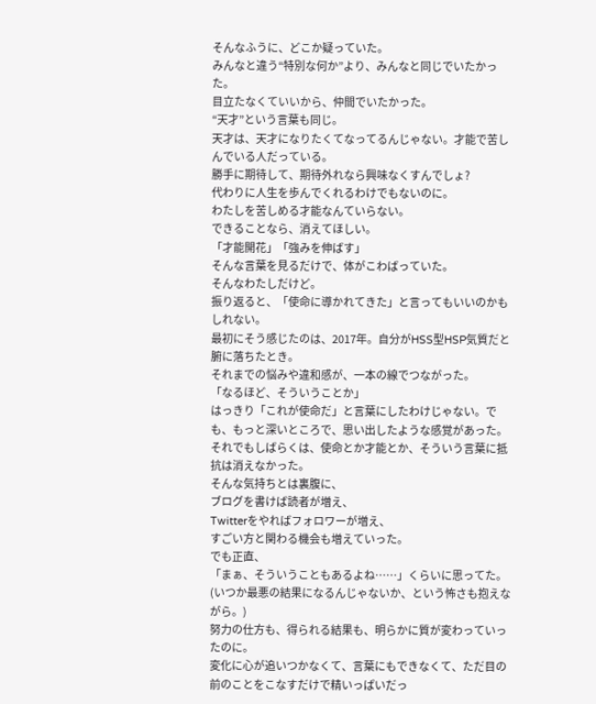そんなふうに、どこか疑っていた。
みんなと違う“特別な何か”より、みんなと同じでいたかった。
目立たなくていいから、仲間でいたかった。
“天才”という言葉も同じ。
天才は、天才になりたくてなってるんじゃない。才能で苦しんでいる人だっている。
勝手に期待して、期待外れなら興味なくすんでしょ?
代わりに人生を歩んでくれるわけでもないのに。
わたしを苦しめる才能なんていらない。
できることなら、消えてほしい。
「才能開花」「強みを伸ばす」
そんな言葉を見るだけで、体がこわばっていた。
そんなわたしだけど。
振り返ると、「使命に導かれてきた」と言ってもいいのかもしれない。
最初にそう感じたのは、2017年。自分がHSS型HSP気質だと腑に落ちたとき。
それまでの悩みや違和感が、一本の線でつながった。
「なるほど、そういうことか」
はっきり「これが使命だ」と言葉にしたわけじゃない。でも、もっと深いところで、思い出したような感覚があった。
それでもしばらくは、使命とか才能とか、そういう言葉に抵抗は消えなかった。
そんな気持ちとは裏腹に、
ブログを書けば読者が増え、
Twitterをやればフォロワーが増え、
すごい方と関わる機会も増えていった。
でも正直、
「まぁ、そういうこともあるよね……」くらいに思ってた。
(いつか最悪の結果になるんじゃないか、という怖さも抱えながら。)
努力の仕方も、得られる結果も、明らかに質が変わっていったのに。
変化に心が追いつかなくて、言葉にもできなくて、ただ目の前のことをこなすだけで精いっぱいだっ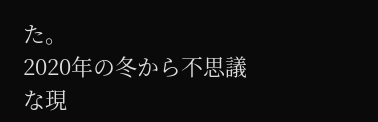た。
2020年の冬から不思議な現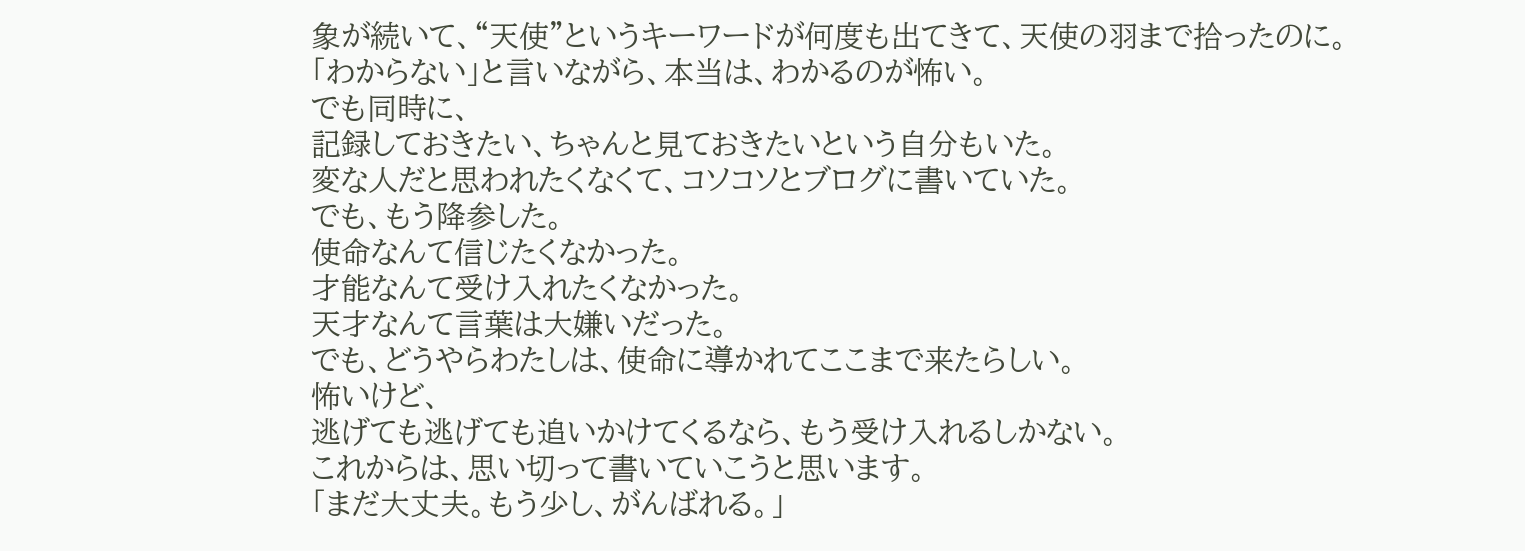象が続いて、“天使”というキーワードが何度も出てきて、天使の羽まで拾ったのに。
「わからない」と言いながら、本当は、わかるのが怖い。
でも同時に、
記録しておきたい、ちゃんと見ておきたいという自分もいた。
変な人だと思われたくなくて、コソコソとブログに書いていた。
でも、もう降参した。
使命なんて信じたくなかった。
才能なんて受け入れたくなかった。
天才なんて言葉は大嫌いだった。
でも、どうやらわたしは、使命に導かれてここまで来たらしい。
怖いけど、
逃げても逃げても追いかけてくるなら、もう受け入れるしかない。
これからは、思い切って書いていこうと思います。
「まだ大丈夫。もう少し、がんばれる。」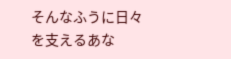そんなふうに日々を支えるあな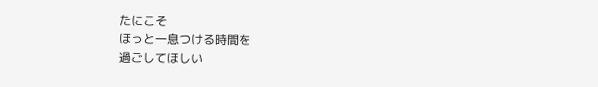たにこそ
ほっと一息つける時間を
過ごしてほしい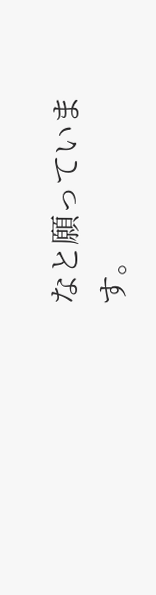なと願っています。